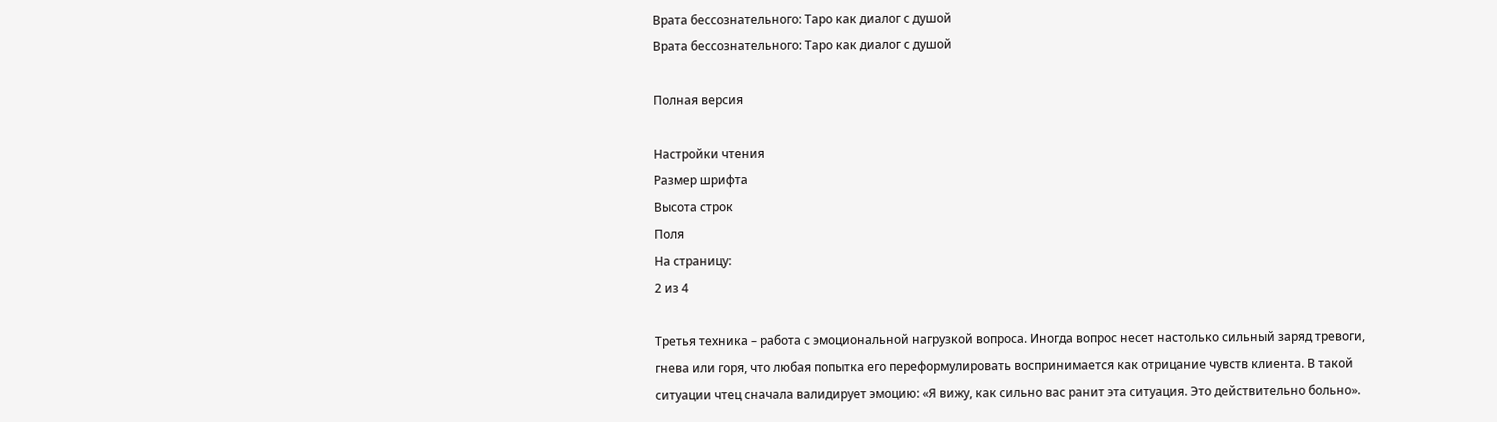Врата бессознательного: Таро как диалог с душой
Врата бессознательного: Таро как диалог с душой

Полная версия

Настройки чтения
Размер шрифта
Высота строк
Поля
На страницу:
2 из 4

Третья техника – работа с эмоциональной нагрузкой вопроса. Иногда вопрос несет настолько сильный заряд тревоги, гнева или горя, что любая попытка его переформулировать воспринимается как отрицание чувств клиента. В такой ситуации чтец сначала валидирует эмоцию: «Я вижу, как сильно вас ранит эта ситуация. Это действительно больно».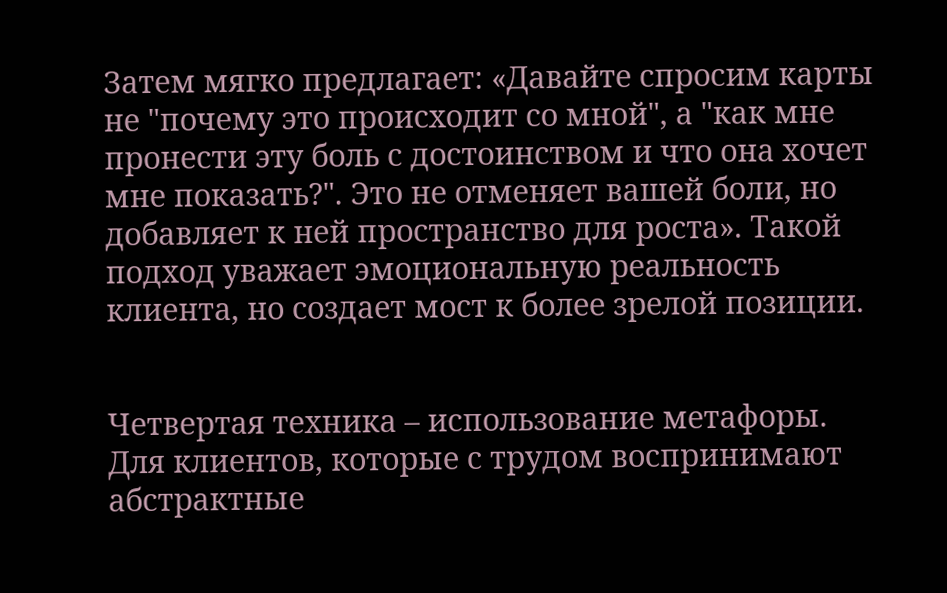Затем мягко предлагает: «Давайте спросим карты не "почему это происходит со мной", а "как мне пронести эту боль с достоинством и что она хочет мне показать?". Это не отменяет вашей боли, но добавляет к ней пространство для роста». Такой подход уважает эмоциональную реальность клиента, но создает мост к более зрелой позиции.


Четвертая техника – использование метафоры. Для клиентов, которые с трудом воспринимают абстрактные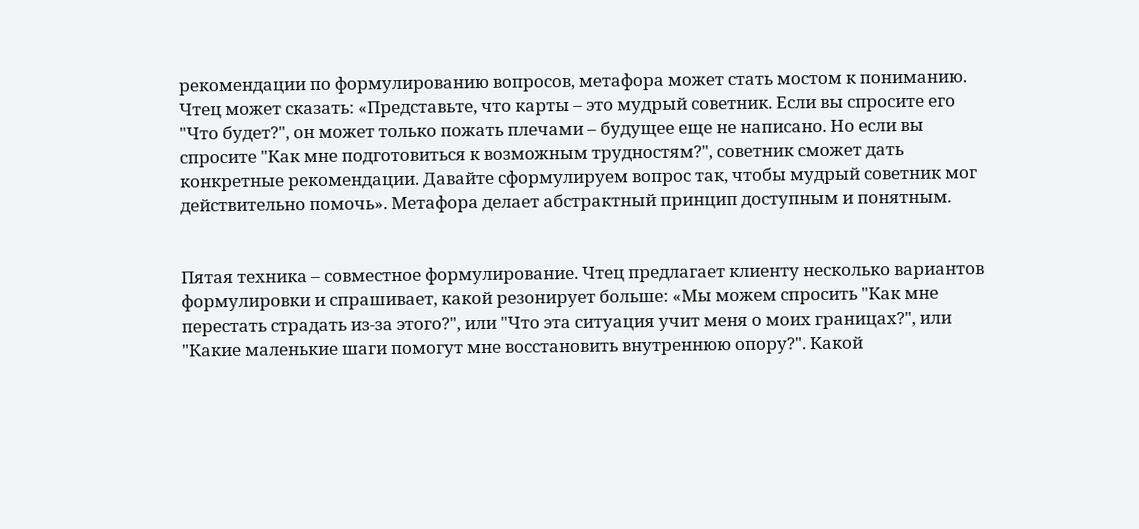рекомендации по формулированию вопросов, метафора может стать мостом к пониманию. Чтец может сказать: «Представьте, что карты – это мудрый советник. Если вы спросите его "Что будет?", он может только пожать плечами – будущее еще не написано. Но если вы спросите "Как мне подготовиться к возможным трудностям?", советник сможет дать конкретные рекомендации. Давайте сформулируем вопрос так, чтобы мудрый советник мог действительно помочь». Метафора делает абстрактный принцип доступным и понятным.


Пятая техника – совместное формулирование. Чтец предлагает клиенту несколько вариантов формулировки и спрашивает, какой резонирует больше: «Мы можем спросить "Как мне перестать страдать из-за этого?", или "Что эта ситуация учит меня о моих границах?", или "Какие маленькие шаги помогут мне восстановить внутреннюю опору?". Какой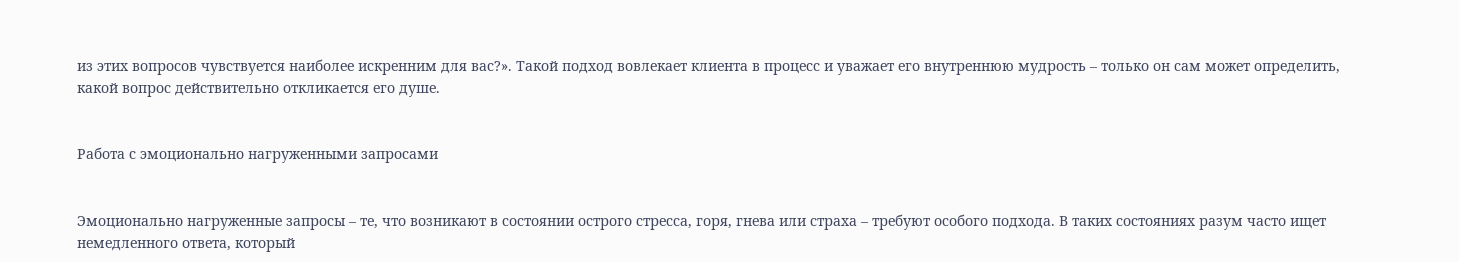из этих вопросов чувствуется наиболее искренним для вас?». Такой подход вовлекает клиента в процесс и уважает его внутреннюю мудрость – только он сам может определить, какой вопрос действительно откликается его душе.


Работа с эмоционально нагруженными запросами


Эмоционально нагруженные запросы – те, что возникают в состоянии острого стресса, горя, гнева или страха – требуют особого подхода. В таких состояниях разум часто ищет немедленного ответа, который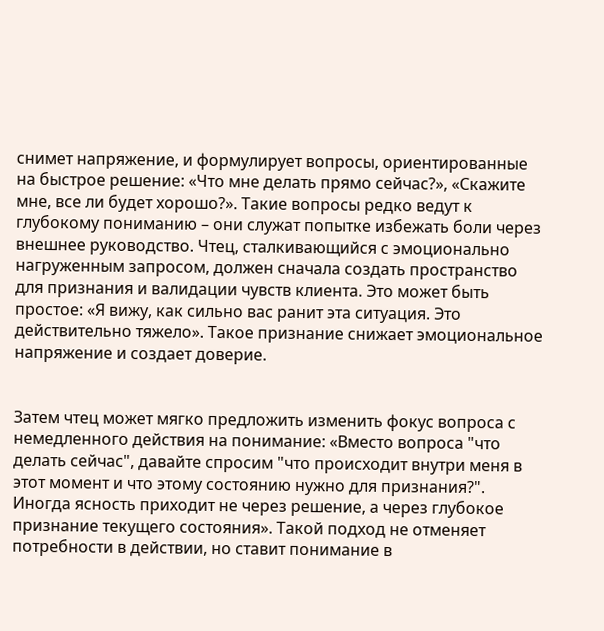снимет напряжение, и формулирует вопросы, ориентированные на быстрое решение: «Что мне делать прямо сейчас?», «Скажите мне, все ли будет хорошо?». Такие вопросы редко ведут к глубокому пониманию – они служат попытке избежать боли через внешнее руководство. Чтец, сталкивающийся с эмоционально нагруженным запросом, должен сначала создать пространство для признания и валидации чувств клиента. Это может быть простое: «Я вижу, как сильно вас ранит эта ситуация. Это действительно тяжело». Такое признание снижает эмоциональное напряжение и создает доверие.


Затем чтец может мягко предложить изменить фокус вопроса с немедленного действия на понимание: «Вместо вопроса "что делать сейчас", давайте спросим "что происходит внутри меня в этот момент и что этому состоянию нужно для признания?". Иногда ясность приходит не через решение, а через глубокое признание текущего состояния». Такой подход не отменяет потребности в действии, но ставит понимание в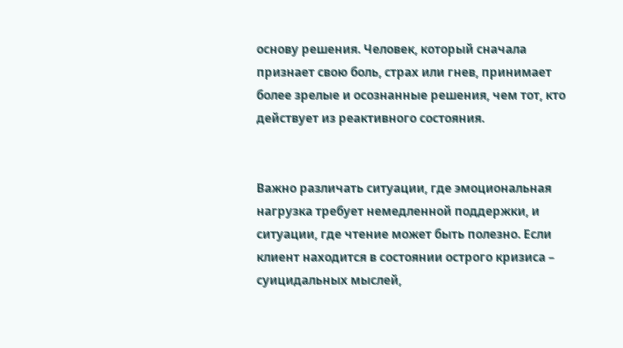основу решения. Человек, который сначала признает свою боль, страх или гнев, принимает более зрелые и осознанные решения, чем тот, кто действует из реактивного состояния.


Важно различать ситуации, где эмоциональная нагрузка требует немедленной поддержки, и ситуации, где чтение может быть полезно. Если клиент находится в состоянии острого кризиса – суицидальных мыслей,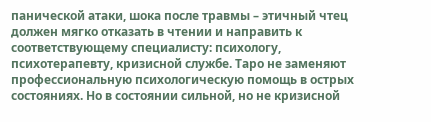панической атаки, шока после травмы – этичный чтец должен мягко отказать в чтении и направить к соответствующему специалисту: психологу, психотерапевту, кризисной службе. Таро не заменяют профессиональную психологическую помощь в острых состояниях. Но в состоянии сильной, но не кризисной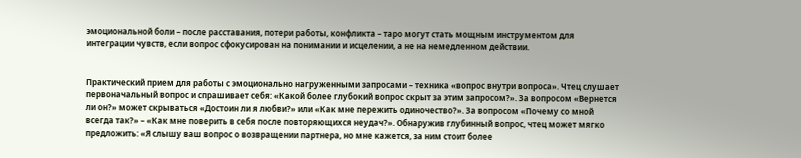эмоциональной боли – после расставания, потери работы, конфликта – таро могут стать мощным инструментом для интеграции чувств, если вопрос сфокусирован на понимании и исцелении, а не на немедленном действии.


Практический прием для работы с эмоционально нагруженными запросами – техника «вопрос внутри вопроса». Чтец слушает первоначальный вопрос и спрашивает себя: «Какой более глубокий вопрос скрыт за этим запросом?». За вопросом «Вернется ли он?» может скрываться «Достоин ли я любви?» или «Как мне пережить одиночество?». За вопросом «Почему со мной всегда так?» – «Как мне поверить в себя после повторяющихся неудач?». Обнаружив глубинный вопрос, чтец может мягко предложить: «Я слышу ваш вопрос о возвращении партнера, но мне кажется, за ним стоит более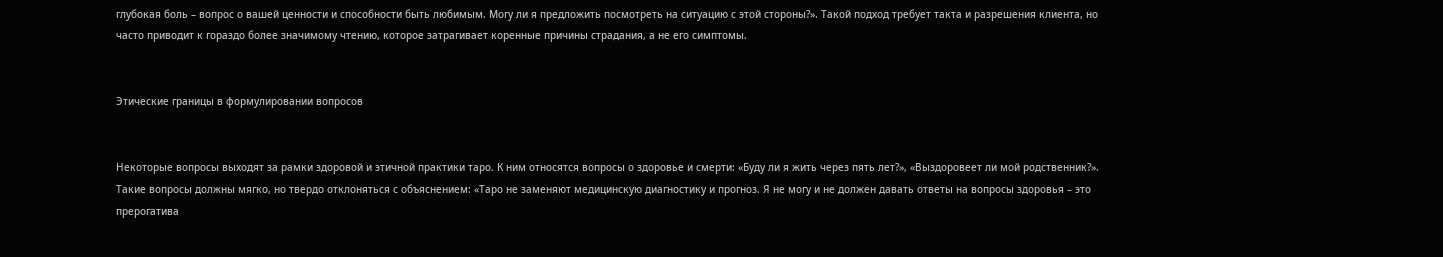глубокая боль – вопрос о вашей ценности и способности быть любимым. Могу ли я предложить посмотреть на ситуацию с этой стороны?». Такой подход требует такта и разрешения клиента, но часто приводит к гораздо более значимому чтению, которое затрагивает коренные причины страдания, а не его симптомы.


Этические границы в формулировании вопросов


Некоторые вопросы выходят за рамки здоровой и этичной практики таро. К ним относятся вопросы о здоровье и смерти: «Буду ли я жить через пять лет?», «Выздоровеет ли мой родственник?». Такие вопросы должны мягко, но твердо отклоняться с объяснением: «Таро не заменяют медицинскую диагностику и прогноз. Я не могу и не должен давать ответы на вопросы здоровья – это прерогатива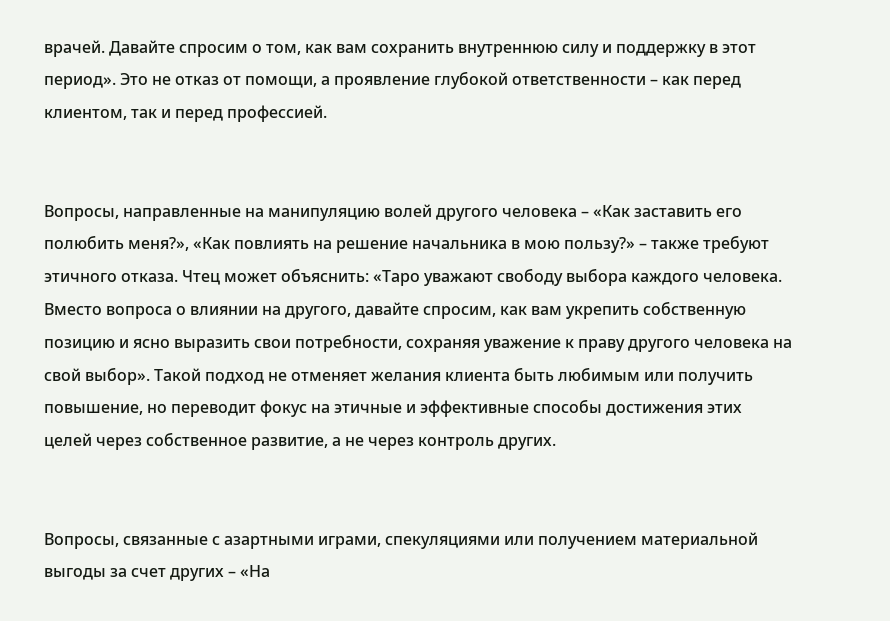врачей. Давайте спросим о том, как вам сохранить внутреннюю силу и поддержку в этот период». Это не отказ от помощи, а проявление глубокой ответственности – как перед клиентом, так и перед профессией.


Вопросы, направленные на манипуляцию волей другого человека – «Как заставить его полюбить меня?», «Как повлиять на решение начальника в мою пользу?» – также требуют этичного отказа. Чтец может объяснить: «Таро уважают свободу выбора каждого человека. Вместо вопроса о влиянии на другого, давайте спросим, как вам укрепить собственную позицию и ясно выразить свои потребности, сохраняя уважение к праву другого человека на свой выбор». Такой подход не отменяет желания клиента быть любимым или получить повышение, но переводит фокус на этичные и эффективные способы достижения этих целей через собственное развитие, а не через контроль других.


Вопросы, связанные с азартными играми, спекуляциями или получением материальной выгоды за счет других – «На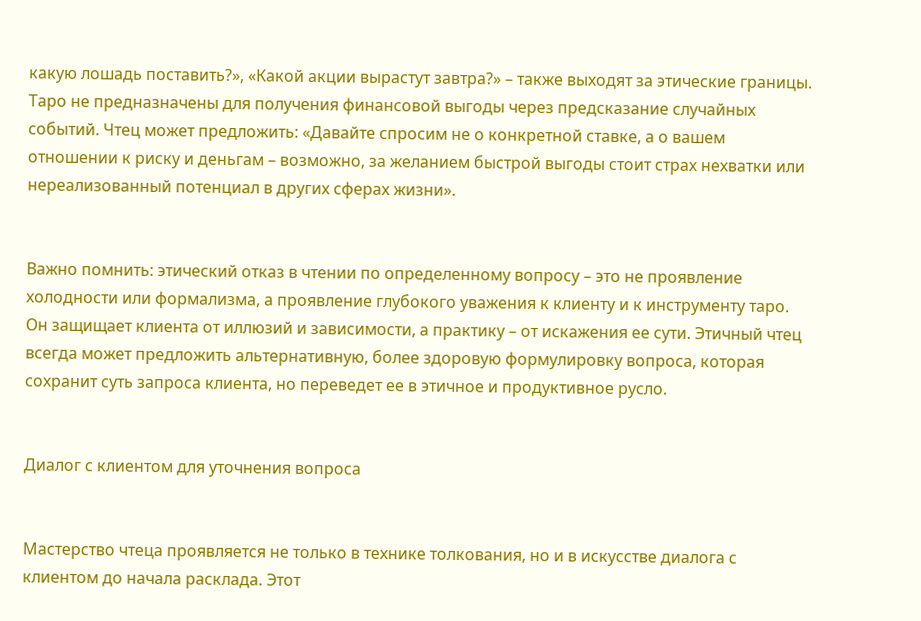какую лошадь поставить?», «Какой акции вырастут завтра?» – также выходят за этические границы. Таро не предназначены для получения финансовой выгоды через предсказание случайных событий. Чтец может предложить: «Давайте спросим не о конкретной ставке, а о вашем отношении к риску и деньгам – возможно, за желанием быстрой выгоды стоит страх нехватки или нереализованный потенциал в других сферах жизни».


Важно помнить: этический отказ в чтении по определенному вопросу – это не проявление холодности или формализма, а проявление глубокого уважения к клиенту и к инструменту таро. Он защищает клиента от иллюзий и зависимости, а практику – от искажения ее сути. Этичный чтец всегда может предложить альтернативную, более здоровую формулировку вопроса, которая сохранит суть запроса клиента, но переведет ее в этичное и продуктивное русло.


Диалог с клиентом для уточнения вопроса


Мастерство чтеца проявляется не только в технике толкования, но и в искусстве диалога с клиентом до начала расклада. Этот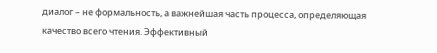диалог – не формальность, а важнейшая часть процесса, определяющая качество всего чтения. Эффективный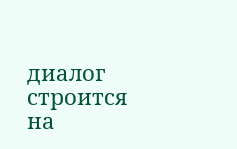диалог строится на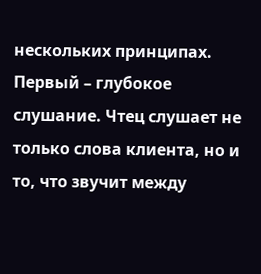нескольких принципах. Первый – глубокое слушание. Чтец слушает не только слова клиента, но и то, что звучит между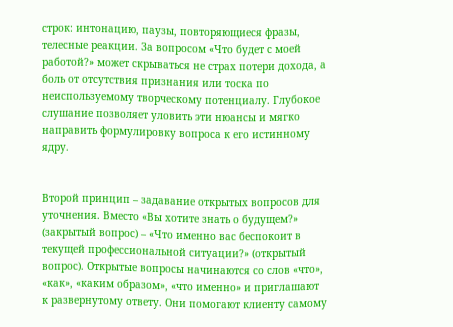строк: интонацию, паузы, повторяющиеся фразы, телесные реакции. За вопросом «Что будет с моей работой?» может скрываться не страх потери дохода, а боль от отсутствия признания или тоска по неиспользуемому творческому потенциалу. Глубокое слушание позволяет уловить эти нюансы и мягко направить формулировку вопроса к его истинному ядру.


Второй принцип – задавание открытых вопросов для уточнения. Вместо «Вы хотите знать о будущем?» (закрытый вопрос) – «Что именно вас беспокоит в текущей профессиональной ситуации?» (открытый вопрос). Открытые вопросы начинаются со слов «что», «как», «каким образом», «что именно» и приглашают к развернутому ответу. Они помогают клиенту самому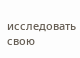исследовать свою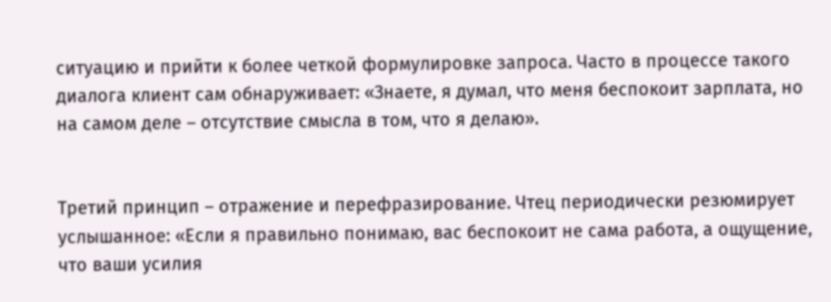ситуацию и прийти к более четкой формулировке запроса. Часто в процессе такого диалога клиент сам обнаруживает: «Знаете, я думал, что меня беспокоит зарплата, но на самом деле – отсутствие смысла в том, что я делаю».


Третий принцип – отражение и перефразирование. Чтец периодически резюмирует услышанное: «Если я правильно понимаю, вас беспокоит не сама работа, а ощущение, что ваши усилия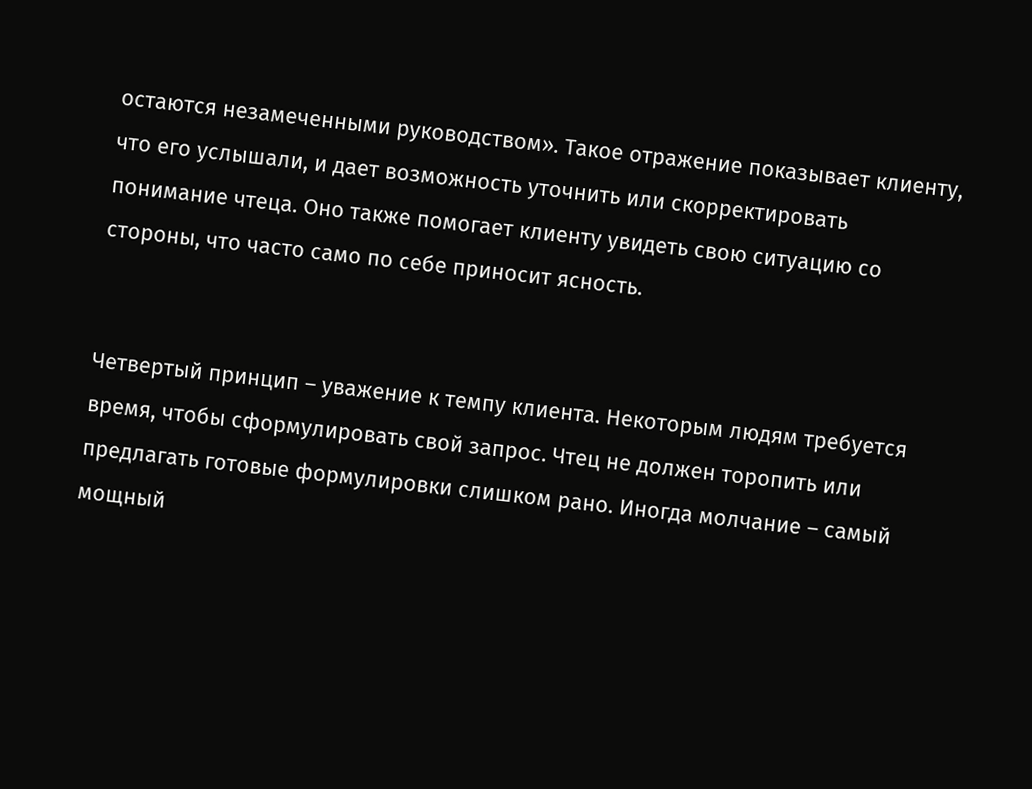остаются незамеченными руководством». Такое отражение показывает клиенту, что его услышали, и дает возможность уточнить или скорректировать понимание чтеца. Оно также помогает клиенту увидеть свою ситуацию со стороны, что часто само по себе приносит ясность.


Четвертый принцип – уважение к темпу клиента. Некоторым людям требуется время, чтобы сформулировать свой запрос. Чтец не должен торопить или предлагать готовые формулировки слишком рано. Иногда молчание – самый мощный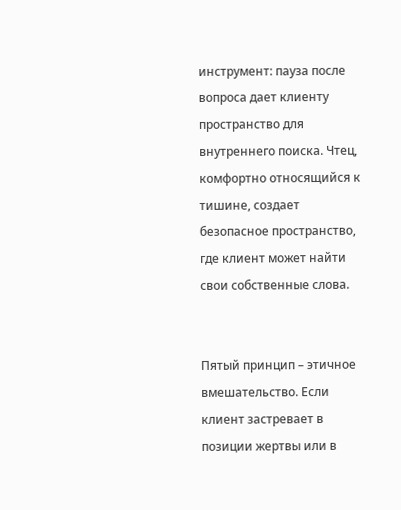инструмент: пауза после вопроса дает клиенту пространство для внутреннего поиска. Чтец, комфортно относящийся к тишине, создает безопасное пространство, где клиент может найти свои собственные слова.


Пятый принцип – этичное вмешательство. Если клиент застревает в позиции жертвы или в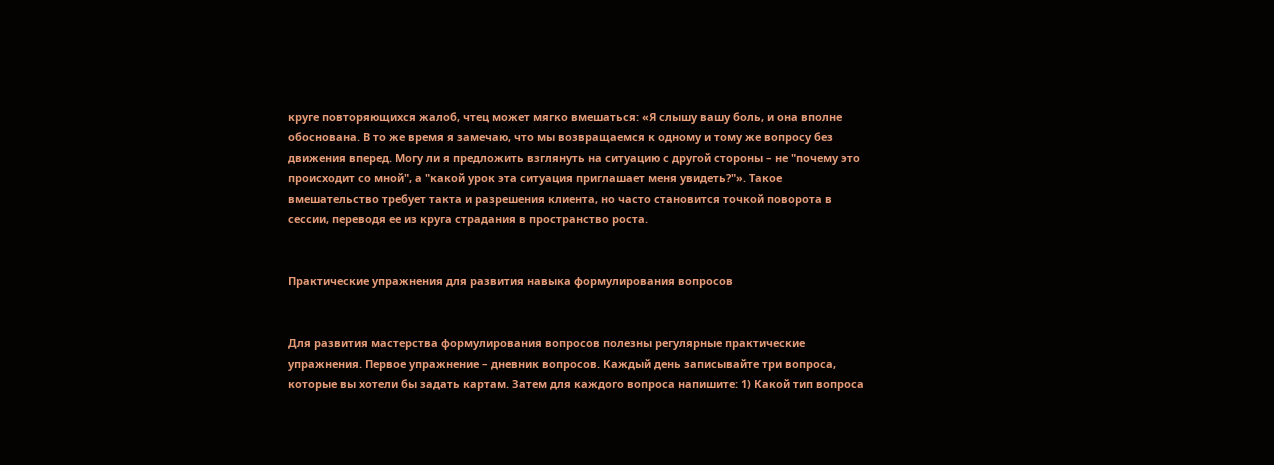круге повторяющихся жалоб, чтец может мягко вмешаться: «Я слышу вашу боль, и она вполне обоснована. В то же время я замечаю, что мы возвращаемся к одному и тому же вопросу без движения вперед. Могу ли я предложить взглянуть на ситуацию с другой стороны – не "почему это происходит со мной", а "какой урок эта ситуация приглашает меня увидеть?"». Такое вмешательство требует такта и разрешения клиента, но часто становится точкой поворота в сессии, переводя ее из круга страдания в пространство роста.


Практические упражнения для развития навыка формулирования вопросов


Для развития мастерства формулирования вопросов полезны регулярные практические упражнения. Первое упражнение – дневник вопросов. Каждый день записывайте три вопроса, которые вы хотели бы задать картам. Затем для каждого вопроса напишите: 1) Какой тип вопроса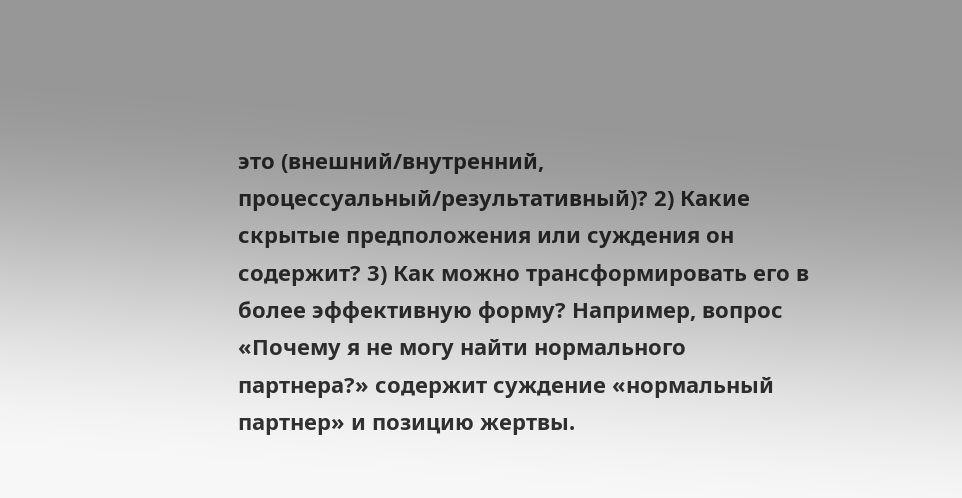это (внешний/внутренний, процессуальный/результативный)? 2) Какие скрытые предположения или суждения он содержит? 3) Как можно трансформировать его в более эффективную форму? Например, вопрос «Почему я не могу найти нормального партнера?» содержит суждение «нормальный партнер» и позицию жертвы.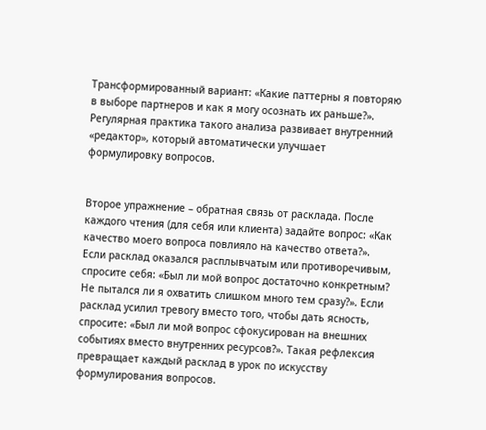Трансформированный вариант: «Какие паттерны я повторяю в выборе партнеров и как я могу осознать их раньше?». Регулярная практика такого анализа развивает внутренний «редактор», который автоматически улучшает формулировку вопросов.


Второе упражнение – обратная связь от расклада. После каждого чтения (для себя или клиента) задайте вопрос: «Как качество моего вопроса повлияло на качество ответа?». Если расклад оказался расплывчатым или противоречивым, спросите себя: «Был ли мой вопрос достаточно конкретным? Не пытался ли я охватить слишком много тем сразу?». Если расклад усилил тревогу вместо того, чтобы дать ясность, спросите: «Был ли мой вопрос сфокусирован на внешних событиях вместо внутренних ресурсов?». Такая рефлексия превращает каждый расклад в урок по искусству формулирования вопросов.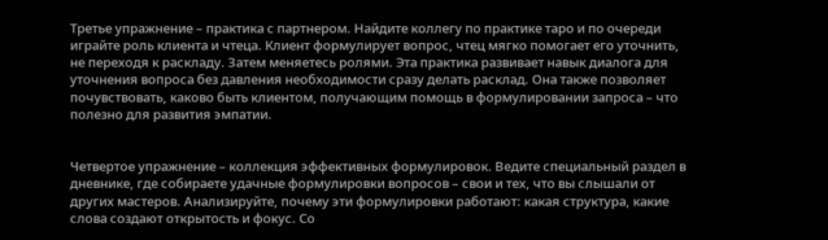Третье упражнение – практика с партнером. Найдите коллегу по практике таро и по очереди играйте роль клиента и чтеца. Клиент формулирует вопрос, чтец мягко помогает его уточнить, не переходя к раскладу. Затем меняетесь ролями. Эта практика развивает навык диалога для уточнения вопроса без давления необходимости сразу делать расклад. Она также позволяет почувствовать, каково быть клиентом, получающим помощь в формулировании запроса – что полезно для развития эмпатии.


Четвертое упражнение – коллекция эффективных формулировок. Ведите специальный раздел в дневнике, где собираете удачные формулировки вопросов – свои и тех, что вы слышали от других мастеров. Анализируйте, почему эти формулировки работают: какая структура, какие слова создают открытость и фокус. Со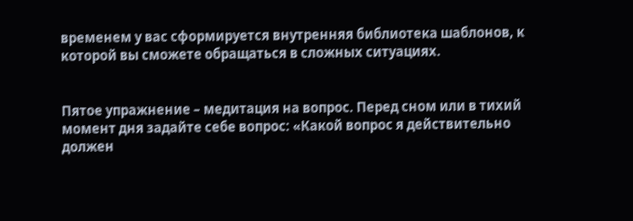временем у вас сформируется внутренняя библиотека шаблонов, к которой вы сможете обращаться в сложных ситуациях.


Пятое упражнение – медитация на вопрос. Перед сном или в тихий момент дня задайте себе вопрос: «Какой вопрос я действительно должен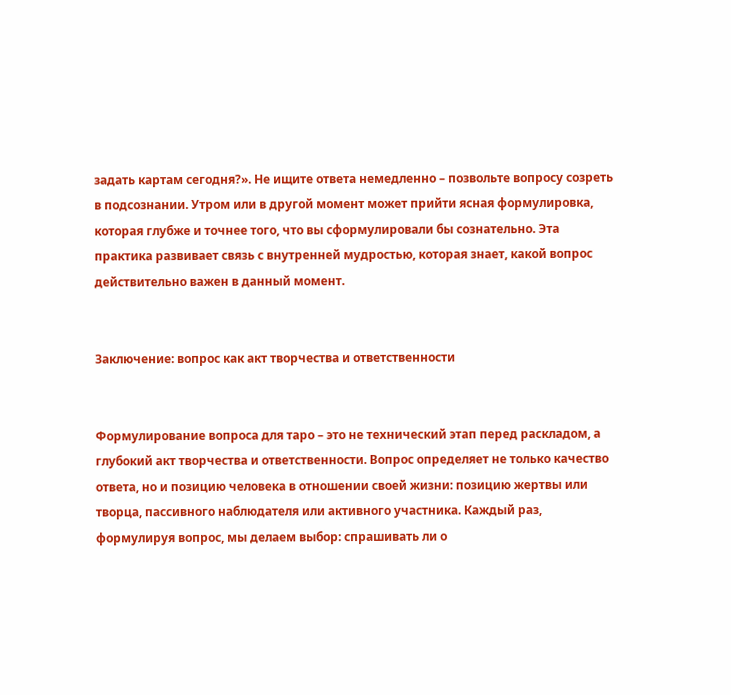задать картам сегодня?». Не ищите ответа немедленно – позвольте вопросу созреть в подсознании. Утром или в другой момент может прийти ясная формулировка, которая глубже и точнее того, что вы сформулировали бы сознательно. Эта практика развивает связь с внутренней мудростью, которая знает, какой вопрос действительно важен в данный момент.


Заключение: вопрос как акт творчества и ответственности


Формулирование вопроса для таро – это не технический этап перед раскладом, а глубокий акт творчества и ответственности. Вопрос определяет не только качество ответа, но и позицию человека в отношении своей жизни: позицию жертвы или творца, пассивного наблюдателя или активного участника. Каждый раз, формулируя вопрос, мы делаем выбор: спрашивать ли о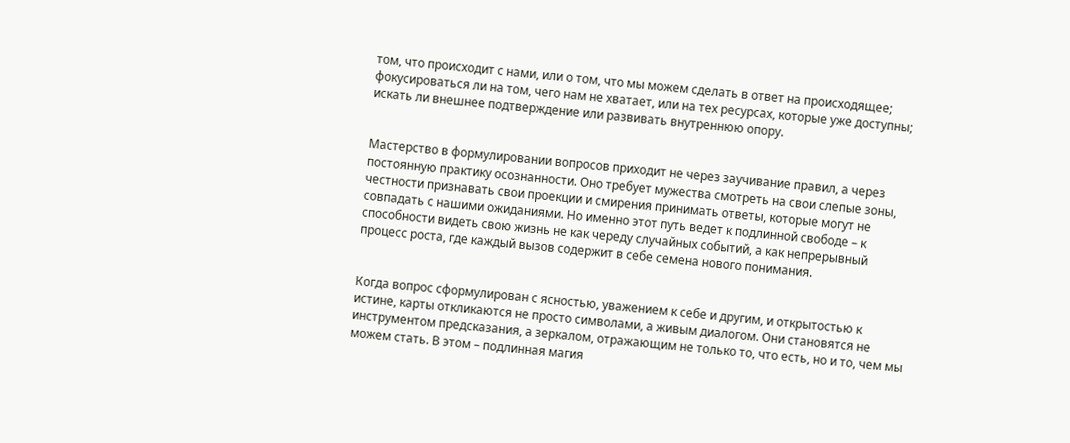том, что происходит с нами, или о том, что мы можем сделать в ответ на происходящее; фокусироваться ли на том, чего нам не хватает, или на тех ресурсах, которые уже доступны; искать ли внешнее подтверждение или развивать внутреннюю опору.


Мастерство в формулировании вопросов приходит не через заучивание правил, а через постоянную практику осознанности. Оно требует мужества смотреть на свои слепые зоны, честности признавать свои проекции и смирения принимать ответы, которые могут не совпадать с нашими ожиданиями. Но именно этот путь ведет к подлинной свободе – к способности видеть свою жизнь не как череду случайных событий, а как непрерывный процесс роста, где каждый вызов содержит в себе семена нового понимания.


Когда вопрос сформулирован с ясностью, уважением к себе и другим, и открытостью к истине, карты откликаются не просто символами, а живым диалогом. Они становятся не инструментом предсказания, а зеркалом, отражающим не только то, что есть, но и то, чем мы можем стать. В этом – подлинная магия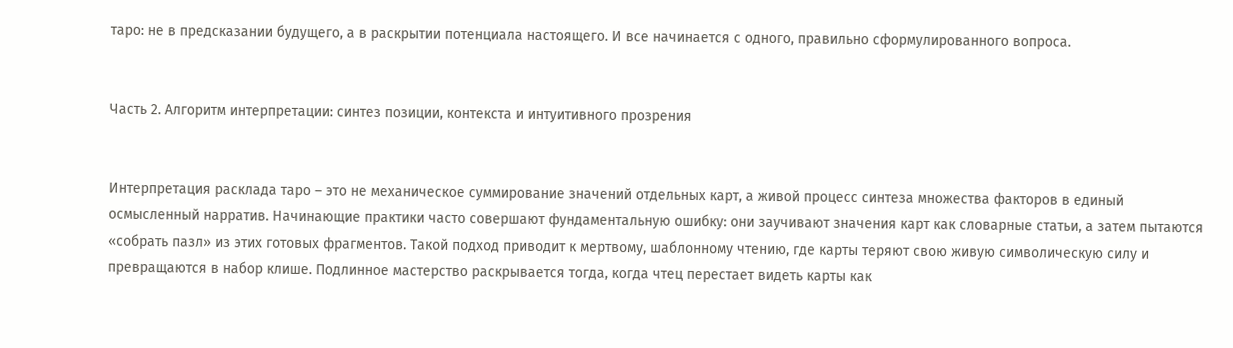таро: не в предсказании будущего, а в раскрытии потенциала настоящего. И все начинается с одного, правильно сформулированного вопроса.


Часть 2. Алгоритм интерпретации: синтез позиции, контекста и интуитивного прозрения


Интерпретация расклада таро – это не механическое суммирование значений отдельных карт, а живой процесс синтеза множества факторов в единый осмысленный нарратив. Начинающие практики часто совершают фундаментальную ошибку: они заучивают значения карт как словарные статьи, а затем пытаются «собрать пазл» из этих готовых фрагментов. Такой подход приводит к мертвому, шаблонному чтению, где карты теряют свою живую символическую силу и превращаются в набор клише. Подлинное мастерство раскрывается тогда, когда чтец перестает видеть карты как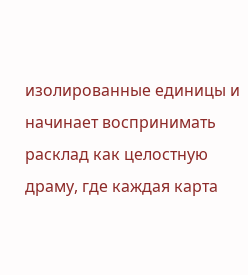изолированные единицы и начинает воспринимать расклад как целостную драму, где каждая карта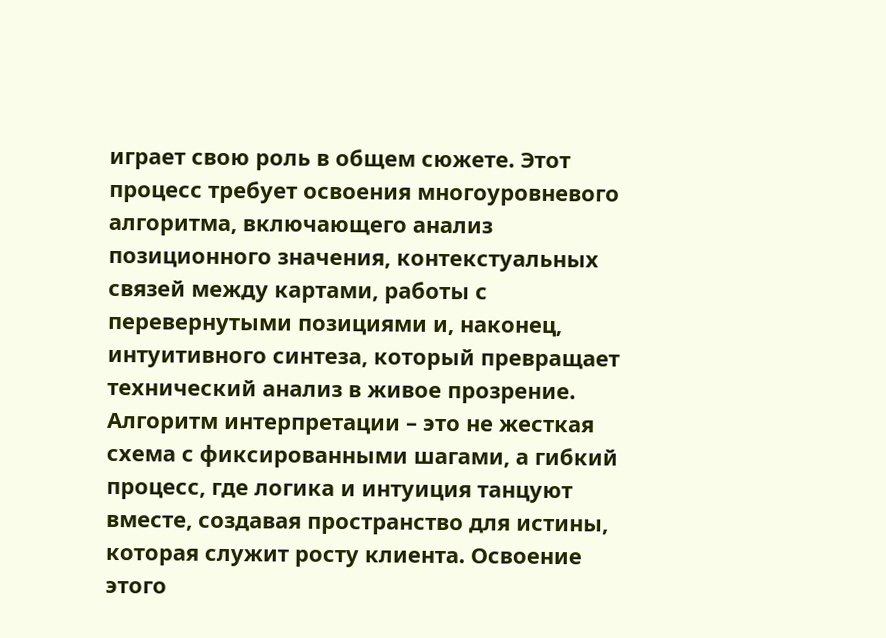играет свою роль в общем сюжете. Этот процесс требует освоения многоуровневого алгоритма, включающего анализ позиционного значения, контекстуальных связей между картами, работы с перевернутыми позициями и, наконец, интуитивного синтеза, который превращает технический анализ в живое прозрение. Алгоритм интерпретации – это не жесткая схема с фиксированными шагами, а гибкий процесс, где логика и интуиция танцуют вместе, создавая пространство для истины, которая служит росту клиента. Освоение этого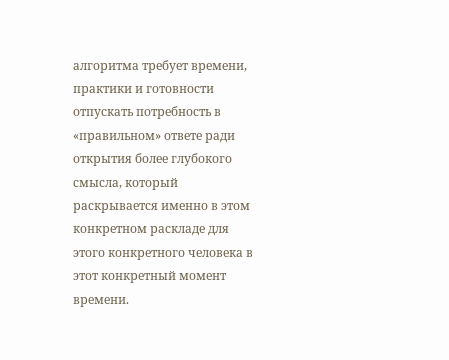алгоритма требует времени, практики и готовности отпускать потребность в «правильном» ответе ради открытия более глубокого смысла, который раскрывается именно в этом конкретном раскладе для этого конкретного человека в этот конкретный момент времени.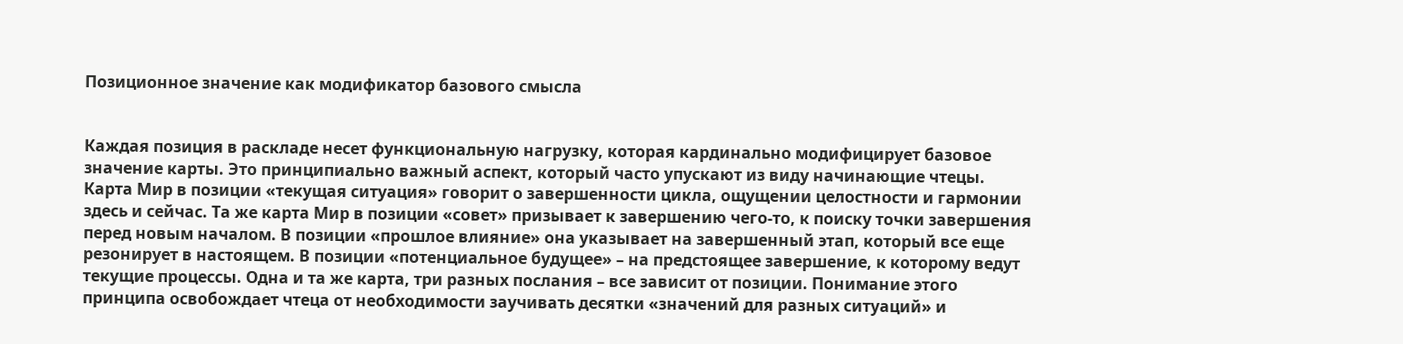Позиционное значение как модификатор базового смысла


Каждая позиция в раскладе несет функциональную нагрузку, которая кардинально модифицирует базовое значение карты. Это принципиально важный аспект, который часто упускают из виду начинающие чтецы. Карта Мир в позиции «текущая ситуация» говорит о завершенности цикла, ощущении целостности и гармонии здесь и сейчас. Та же карта Мир в позиции «совет» призывает к завершению чего-то, к поиску точки завершения перед новым началом. В позиции «прошлое влияние» она указывает на завершенный этап, который все еще резонирует в настоящем. В позиции «потенциальное будущее» – на предстоящее завершение, к которому ведут текущие процессы. Одна и та же карта, три разных послания – все зависит от позиции. Понимание этого принципа освобождает чтеца от необходимости заучивать десятки «значений для разных ситуаций» и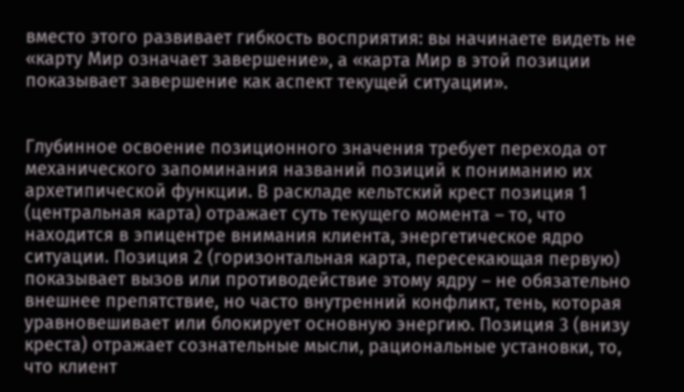вместо этого развивает гибкость восприятия: вы начинаете видеть не «карту Мир означает завершение», а «карта Мир в этой позиции показывает завершение как аспект текущей ситуации».


Глубинное освоение позиционного значения требует перехода от механического запоминания названий позиций к пониманию их архетипической функции. В раскладе кельтский крест позиция 1 (центральная карта) отражает суть текущего момента – то, что находится в эпицентре внимания клиента, энергетическое ядро ситуации. Позиция 2 (горизонтальная карта, пересекающая первую) показывает вызов или противодействие этому ядру – не обязательно внешнее препятствие, но часто внутренний конфликт, тень, которая уравновешивает или блокирует основную энергию. Позиция 3 (внизу креста) отражает сознательные мысли, рациональные установки, то, что клиент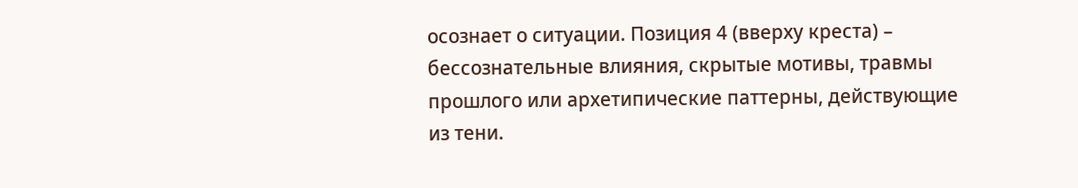осознает о ситуации. Позиция 4 (вверху креста) – бессознательные влияния, скрытые мотивы, травмы прошлого или архетипические паттерны, действующие из тени.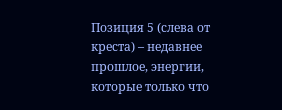Позиция 5 (слева от креста) – недавнее прошлое, энергии, которые только что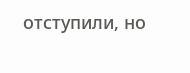отступили, но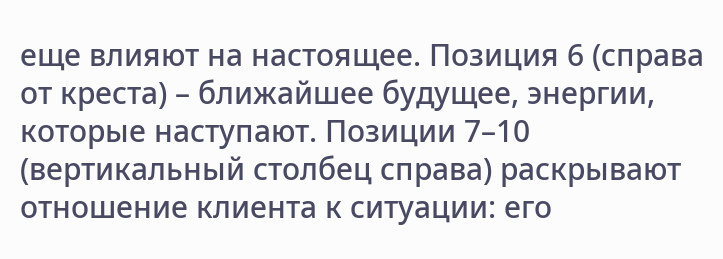еще влияют на настоящее. Позиция 6 (справа от креста) – ближайшее будущее, энергии, которые наступают. Позиции 7–10 (вертикальный столбец справа) раскрывают отношение клиента к ситуации: его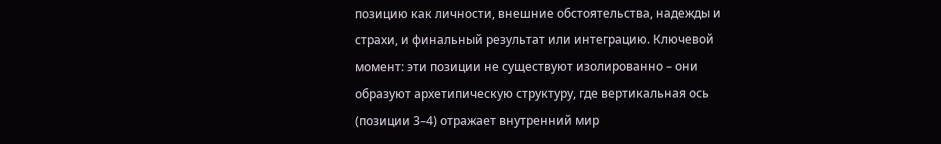позицию как личности, внешние обстоятельства, надежды и страхи, и финальный результат или интеграцию. Ключевой момент: эти позиции не существуют изолированно – они образуют архетипическую структуру, где вертикальная ось (позиции 3–4) отражает внутренний мир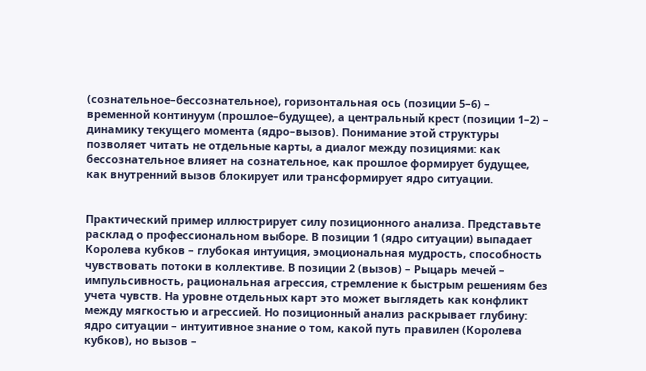(сознательное–бессознательное), горизонтальная ось (позиции 5–6) – временной континуум (прошлое–будущее), а центральный крест (позиции 1–2) – динамику текущего момента (ядро–вызов). Понимание этой структуры позволяет читать не отдельные карты, а диалог между позициями: как бессознательное влияет на сознательное, как прошлое формирует будущее, как внутренний вызов блокирует или трансформирует ядро ситуации.


Практический пример иллюстрирует силу позиционного анализа. Представьте расклад о профессиональном выборе. В позиции 1 (ядро ситуации) выпадает Королева кубков – глубокая интуиция, эмоциональная мудрость, способность чувствовать потоки в коллективе. В позиции 2 (вызов) – Рыцарь мечей – импульсивность, рациональная агрессия, стремление к быстрым решениям без учета чувств. На уровне отдельных карт это может выглядеть как конфликт между мягкостью и агрессией. Но позиционный анализ раскрывает глубину: ядро ситуации – интуитивное знание о том, какой путь правилен (Королева кубков), но вызов –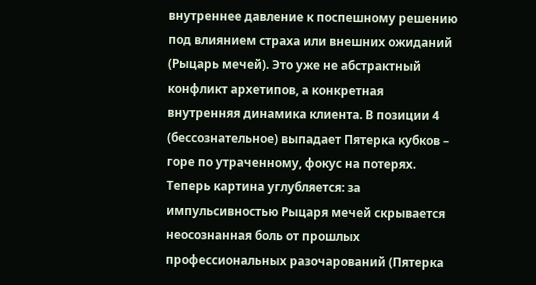внутреннее давление к поспешному решению под влиянием страха или внешних ожиданий (Рыцарь мечей). Это уже не абстрактный конфликт архетипов, а конкретная внутренняя динамика клиента. В позиции 4 (бессознательное) выпадает Пятерка кубков – горе по утраченному, фокус на потерях. Теперь картина углубляется: за импульсивностью Рыцаря мечей скрывается неосознанная боль от прошлых профессиональных разочарований (Пятерка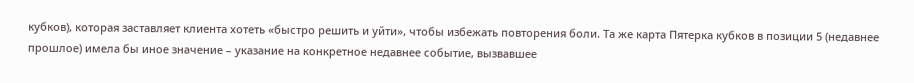кубков), которая заставляет клиента хотеть «быстро решить и уйти», чтобы избежать повторения боли. Та же карта Пятерка кубков в позиции 5 (недавнее прошлое) имела бы иное значение – указание на конкретное недавнее событие, вызвавшее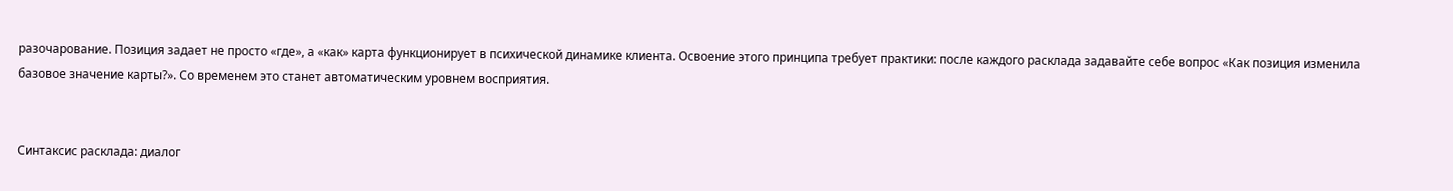разочарование. Позиция задает не просто «где», а «как» карта функционирует в психической динамике клиента. Освоение этого принципа требует практики: после каждого расклада задавайте себе вопрос «Как позиция изменила базовое значение карты?». Со временем это станет автоматическим уровнем восприятия.


Синтаксис расклада: диалог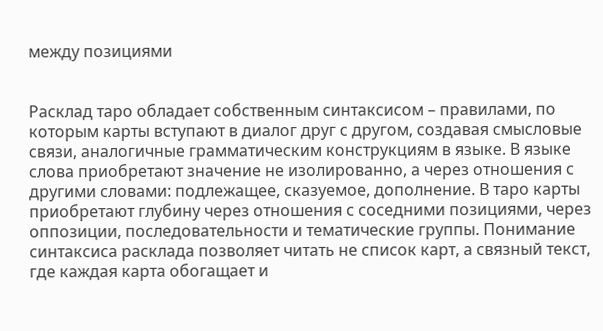между позициями


Расклад таро обладает собственным синтаксисом – правилами, по которым карты вступают в диалог друг с другом, создавая смысловые связи, аналогичные грамматическим конструкциям в языке. В языке слова приобретают значение не изолированно, а через отношения с другими словами: подлежащее, сказуемое, дополнение. В таро карты приобретают глубину через отношения с соседними позициями, через оппозиции, последовательности и тематические группы. Понимание синтаксиса расклада позволяет читать не список карт, а связный текст, где каждая карта обогащает и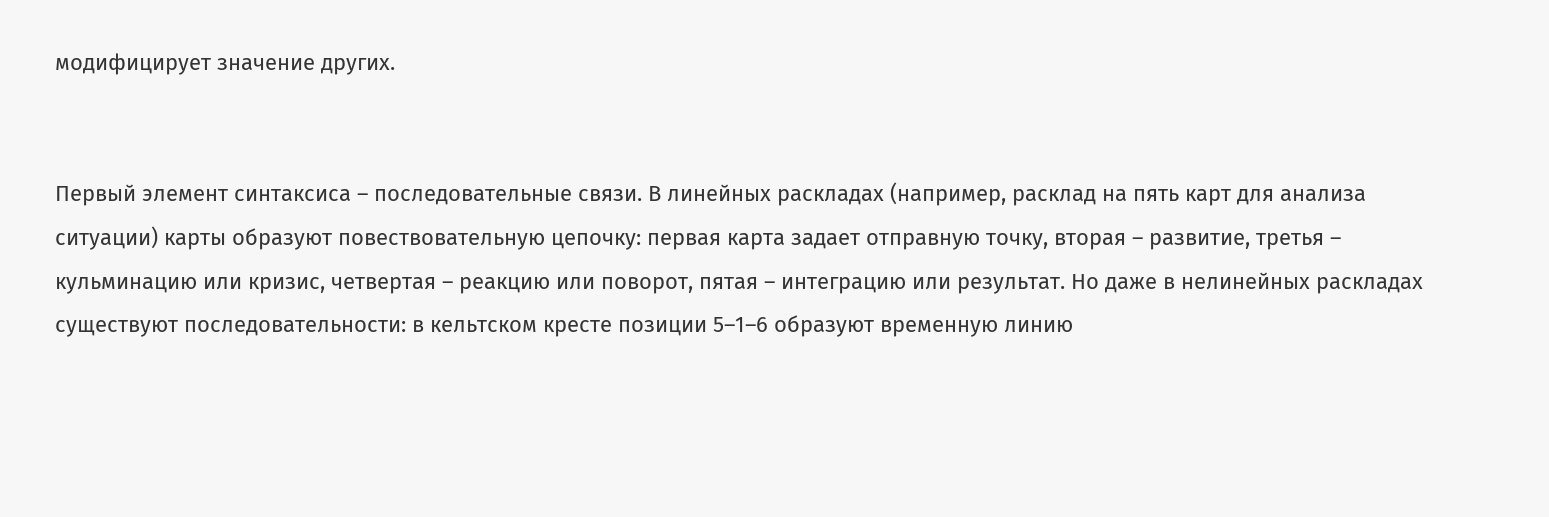модифицирует значение других.


Первый элемент синтаксиса – последовательные связи. В линейных раскладах (например, расклад на пять карт для анализа ситуации) карты образуют повествовательную цепочку: первая карта задает отправную точку, вторая – развитие, третья – кульминацию или кризис, четвертая – реакцию или поворот, пятая – интеграцию или результат. Но даже в нелинейных раскладах существуют последовательности: в кельтском кресте позиции 5–1–6 образуют временную линию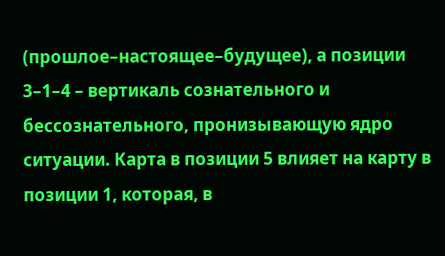(прошлое–настоящее–будущее), а позиции 3–1–4 – вертикаль сознательного и бессознательного, пронизывающую ядро ситуации. Карта в позиции 5 влияет на карту в позиции 1, которая, в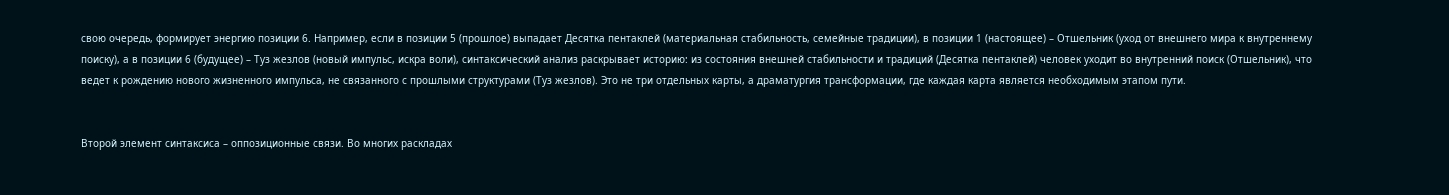свою очередь, формирует энергию позиции 6. Например, если в позиции 5 (прошлое) выпадает Десятка пентаклей (материальная стабильность, семейные традиции), в позиции 1 (настоящее) – Отшельник (уход от внешнего мира к внутреннему поиску), а в позиции 6 (будущее) – Туз жезлов (новый импульс, искра воли), синтаксический анализ раскрывает историю: из состояния внешней стабильности и традиций (Десятка пентаклей) человек уходит во внутренний поиск (Отшельник), что ведет к рождению нового жизненного импульса, не связанного с прошлыми структурами (Туз жезлов). Это не три отдельных карты, а драматургия трансформации, где каждая карта является необходимым этапом пути.


Второй элемент синтаксиса – оппозиционные связи. Во многих раскладах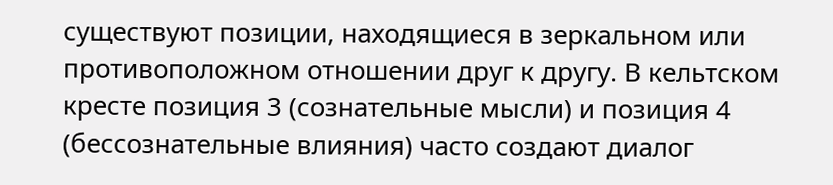существуют позиции, находящиеся в зеркальном или противоположном отношении друг к другу. В кельтском кресте позиция 3 (сознательные мысли) и позиция 4 (бессознательные влияния) часто создают диалог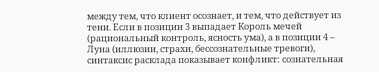между тем, что клиент осознает, и тем, что действует из тени. Если в позиции 3 выпадает Король мечей (рациональный контроль, ясность ума), а в позиции 4 – Луна (иллюзии, страхи, бессознательные тревоги), синтаксис расклада показывает конфликт: сознательная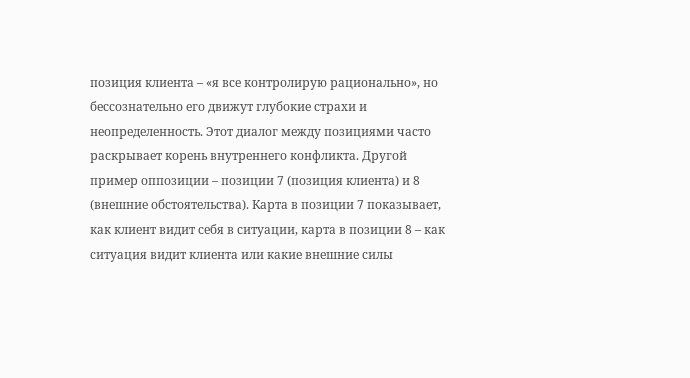позиция клиента – «я все контролирую рационально», но бессознательно его движут глубокие страхи и неопределенность. Этот диалог между позициями часто раскрывает корень внутреннего конфликта. Другой пример оппозиции – позиции 7 (позиция клиента) и 8 (внешние обстоятельства). Карта в позиции 7 показывает, как клиент видит себя в ситуации, карта в позиции 8 – как ситуация видит клиента или какие внешние силы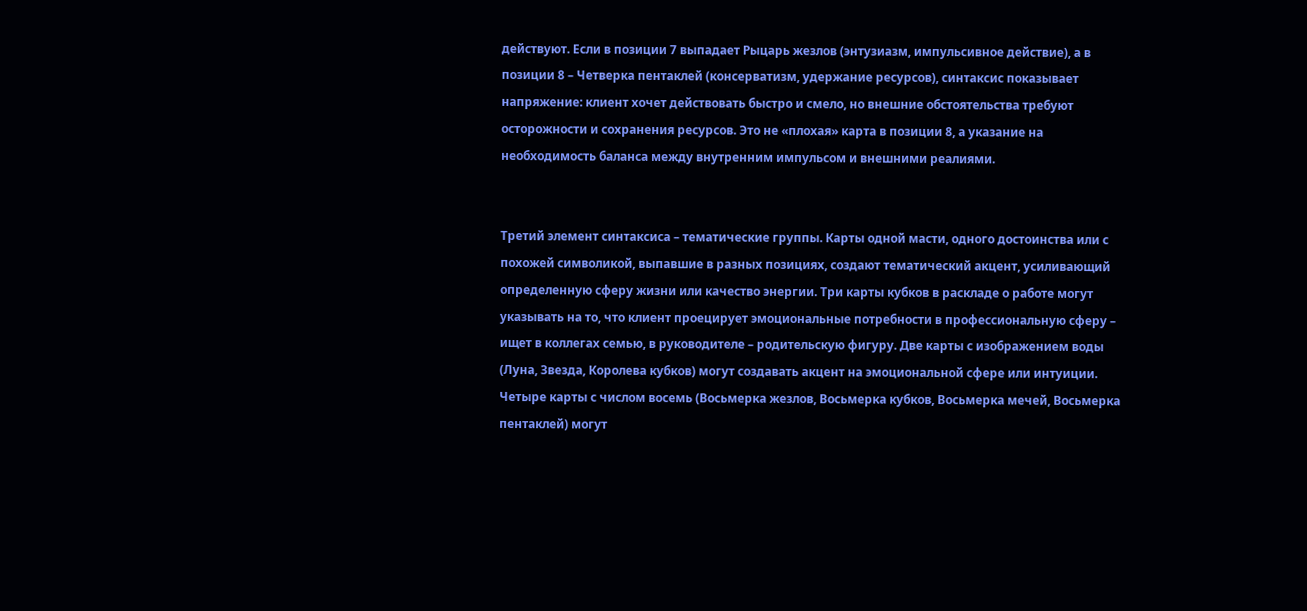действуют. Если в позиции 7 выпадает Рыцарь жезлов (энтузиазм, импульсивное действие), а в позиции 8 – Четверка пентаклей (консерватизм, удержание ресурсов), синтаксис показывает напряжение: клиент хочет действовать быстро и смело, но внешние обстоятельства требуют осторожности и сохранения ресурсов. Это не «плохая» карта в позиции 8, а указание на необходимость баланса между внутренним импульсом и внешними реалиями.


Третий элемент синтаксиса – тематические группы. Карты одной масти, одного достоинства или с похожей символикой, выпавшие в разных позициях, создают тематический акцент, усиливающий определенную сферу жизни или качество энергии. Три карты кубков в раскладе о работе могут указывать на то, что клиент проецирует эмоциональные потребности в профессиональную сферу – ищет в коллегах семью, в руководителе – родительскую фигуру. Две карты с изображением воды (Луна, Звезда, Королева кубков) могут создавать акцент на эмоциональной сфере или интуиции. Четыре карты с числом восемь (Восьмерка жезлов, Восьмерка кубков, Восьмерка мечей, Восьмерка пентаклей) могут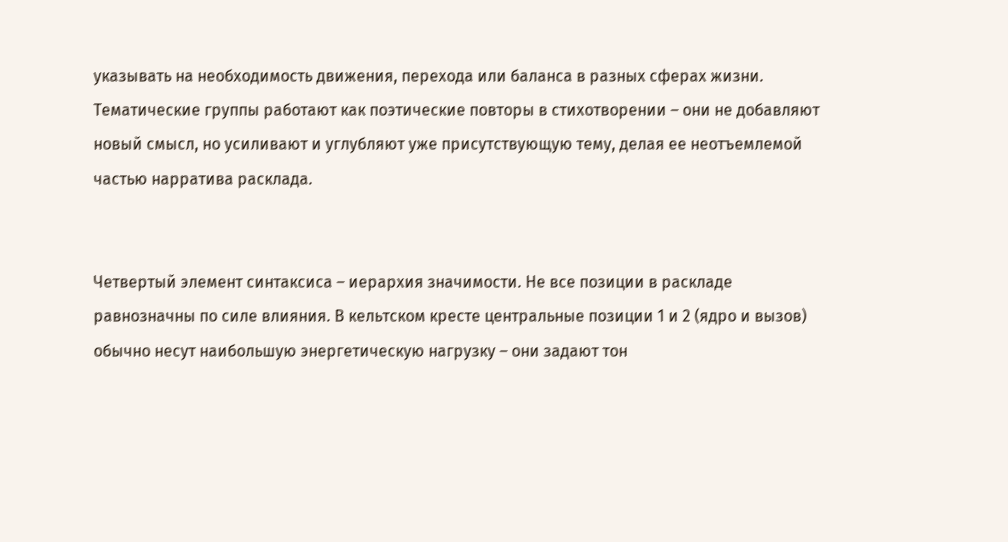указывать на необходимость движения, перехода или баланса в разных сферах жизни. Тематические группы работают как поэтические повторы в стихотворении – они не добавляют новый смысл, но усиливают и углубляют уже присутствующую тему, делая ее неотъемлемой частью нарратива расклада.


Четвертый элемент синтаксиса – иерархия значимости. Не все позиции в раскладе равнозначны по силе влияния. В кельтском кресте центральные позиции 1 и 2 (ядро и вызов) обычно несут наибольшую энергетическую нагрузку – они задают тон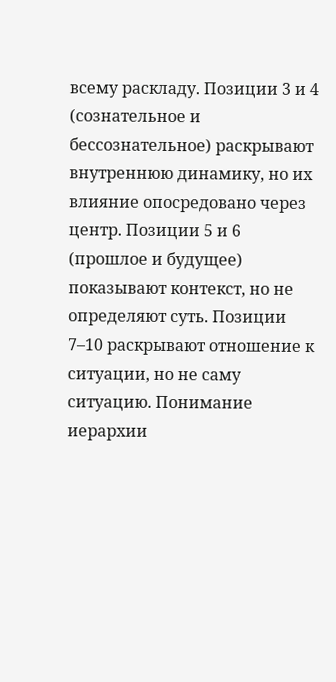всему раскладу. Позиции 3 и 4 (сознательное и бессознательное) раскрывают внутреннюю динамику, но их влияние опосредовано через центр. Позиции 5 и 6 (прошлое и будущее) показывают контекст, но не определяют суть. Позиции 7–10 раскрывают отношение к ситуации, но не саму ситуацию. Понимание иерархии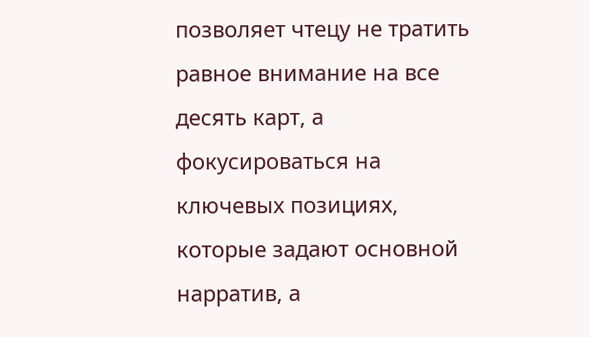позволяет чтецу не тратить равное внимание на все десять карт, а фокусироваться на ключевых позициях, которые задают основной нарратив, а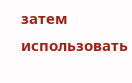затем использовать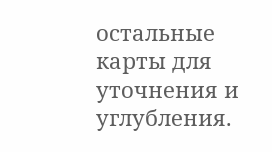остальные карты для уточнения и углубления.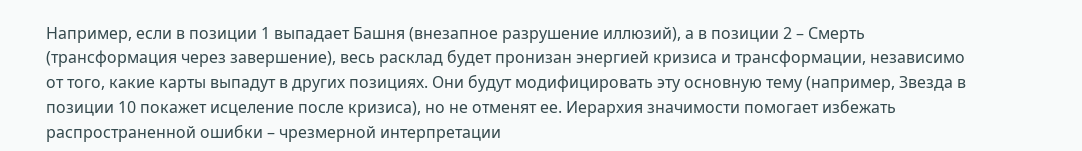Например, если в позиции 1 выпадает Башня (внезапное разрушение иллюзий), а в позиции 2 – Смерть (трансформация через завершение), весь расклад будет пронизан энергией кризиса и трансформации, независимо от того, какие карты выпадут в других позициях. Они будут модифицировать эту основную тему (например, Звезда в позиции 10 покажет исцеление после кризиса), но не отменят ее. Иерархия значимости помогает избежать распространенной ошибки – чрезмерной интерпретации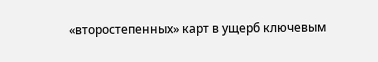«второстепенных» карт в ущерб ключевым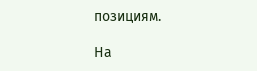позициям.

На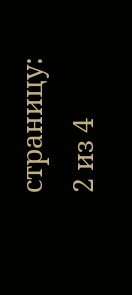страницу:
2 из 4